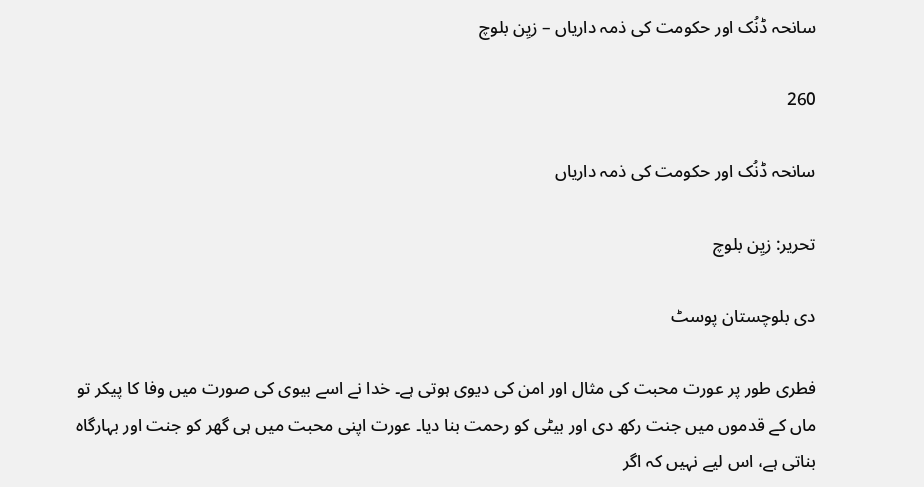سانحہ ڈنُک اور حکومت کی ذمہ داریاں – زیِن بلوچ

260

سانحہ ڈنُک اور حکومت کی ذمہ داریاں

تحریر: زیِن بلوچ

دی بلوچستان پوسٹ

فطری طور پر عورت محبت کی مثال اور امن کی دیوی ہوتی ہے۔ خدا نے اسے بیوی کی صورت میں وفا کا پیکر تو ماں کے قدموں میں جنت رکھ دی اور بیٹی کو رحمت بنا دیا۔ عورت اپنی محبت میں ہی گھر کو جنت اور بہارگاہ بناتی ہے، اس لیے نہیں کہ اگر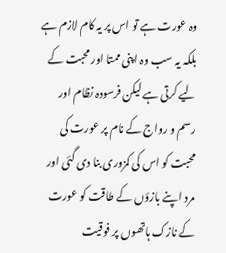وہ عورت ہے تو اس پر یہ کام لازم ہے بلکہ یہ سب وہ اپنی ممتا اور محبت کے لیے کرتی ہے لیکن فرسودہ نظام اور رسم و رواج کے نام پر عورت کی محبت کو اس کی کمزوری بنا دی گئی اور مرد اپنے بازؤں کے طاقت کو عورت کے نازک ہاتھوں پر فوقیت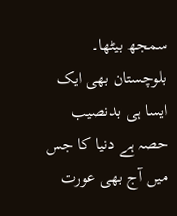سمجھ بیٹھا۔ بلوچستان بھی ایک ایسا ہی بدنصیب حصہ ہے دنیا کا جس میں آج بھی عورت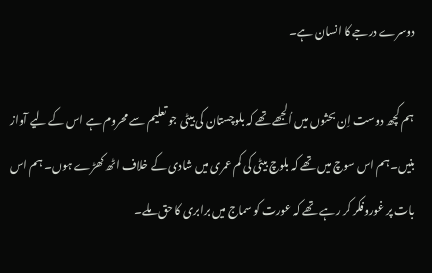دوسرے درجے کا انسان ہے۔

ہم کچھ دوست اِن بحثوں میں اُلجھے تھے کہ بلوچستان کی بیٹی جو تعلیم سے محروم ہے اس کے لیے آواز بنیں۔ ہم اس سوچ میں تھے کہ بلوچ بیٹی کی کم عمری میں شادی کے خلاف اٹھ کھڑے ہوں۔ ہم اس بات پر غوروفکر کر رہے تھے کہ عورت کو سماج میں برابری کا حق ملے۔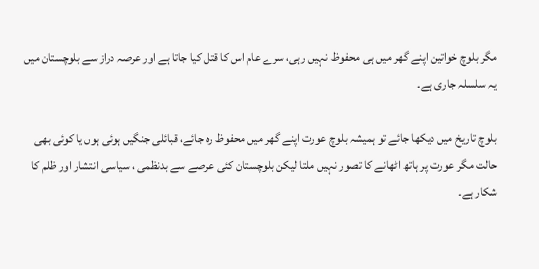مگر بلوچ خواتین اپنے گھر میں ہی محفوظ نہیں رہی، سرے عام اس کا قتل کیا جاتا ہے اور عرصہ دراز سے بلوچستان میں یہ سلسلہ جاری ہے۔

بلوچ تاریخ میں دیکھا جائے تو ہمیشہ بلوچ عورت اپنے گھر میں محفوظ رہ جائے، قبائلی جنگیں ہوئی ہوں یا کوئی بھی حالت مگر عورت پر ہاتھ اٹھانے کا تصور نہیں ملتا لیکن بلوچستان کئی عرصے سے بدنظمی ، سیاسی انتشار اور ظلم کا شکار ہے۔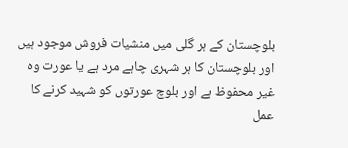بلوچستان کے ہر گلی میں منشیات فروش موجود ہیں اور بلوچستان کا ہر شہری چاہے مرد ہے یا عورت وہ غیر محفوظ ہے اور بلوچ عورتوں کو شہید کرنے کا عمل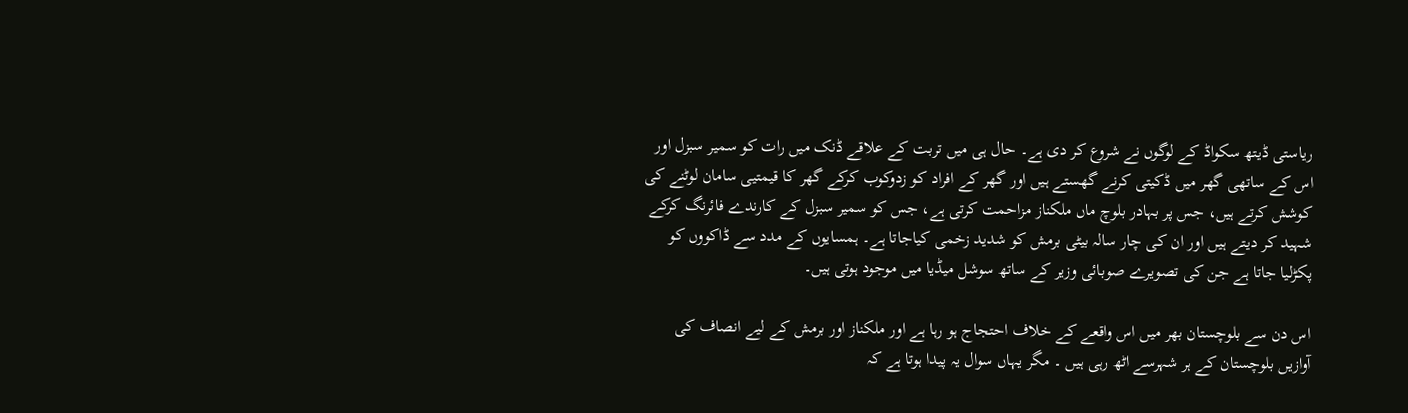ریاستی ڈیتھ سکواڈ کے لوگوں نے شروع کر دی ہے۔ حال ہی میں تربت کے علاقے ڈنک میں رات کو سمیر سبزل اور اس کے ساتھی گھر میں ڈکیتی کرنے گھستے ہیں اور گھر کے افراد کو زدوکوب کرکے گھر کا قیمتیی سامان لوٹنے کی کوشش کرتے ہیں، جس پر بہادر بلوچ ماں ملکناز مزاحمت کرتی ہے، جس کو سمیر سبزل کے کارندے فائرنگ کرکے شہید کر دیتے ہیں اور ان کی چار سالہ بیٹی برمش کو شدید زخمی کیاجاتا ہے۔ ہمسایوں کے مدد سے ڈاکووں کو پکڑلیا جاتا ہے جن کی تصویرے صوبائی وزیر کے ساتھ سوشل میڈیا میں موجود ہوتی ہیں۔

اس دن سے بلوچستان بھر میں اس واقعے کے خلاف احتجاج ہو رہا ہے اور ملکناز اور برمش کے لیے انصاف کی آوازیں بلوچستان کے ہر شہرسے اٹھ رہی ہیں ۔ مگر یہاں سوال یہ پیدا ہوتا ہے کہ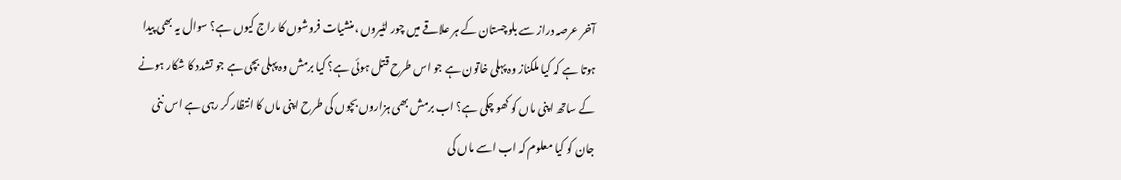آخر عرصہ دراز سے بلوچستان کے ہر علاقے میں چور لٹیروں ،منشیات فروشوں کا راج کیوں ہے؟ سوال یہ بھی پیدا ہوتا ہے کہ کیا ملکناز وہ پہلی خاتون ہے جو اس طرح قتل ہوئی ہے؟ کیا برمش وہ پہلی بچی ہے جو تشدد کا شکار ہونے کے ساتھ اپنی ماں کو کھو چکی ہے؟ اب برمش بھی ہزاروں بچوں کی طرح اپنی ماں کا انتظار کر رہی ہے اس ننی جان کو کیا معلوم کہ اب اسے ماں کی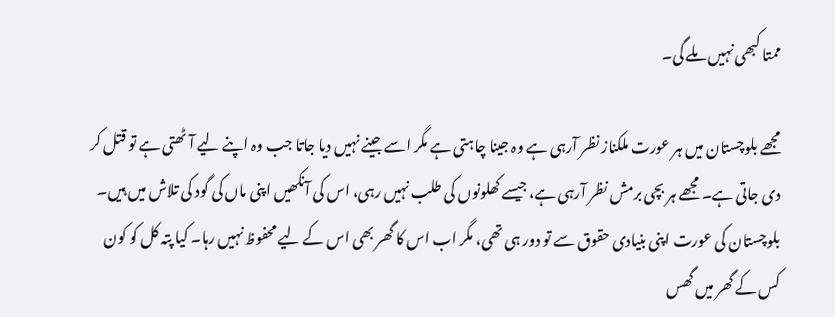ممتا کبھی نہیں ملے گی۔

مجھے بلوچستان میں ہر عورت ملکناز نظر آرہی ہے وہ جینا چاہتی ہے مگر اسے جینے نہیں دیا جاتا جب وہ اپنے لیے آٹھتی ہے تو قتل کر دی جاتی ہے۔ مجھے ہر بچی برمش نظر آرہی ہے، جیسے کھلونوں کی طلب نہیں رہی، اس کی آنکھیں اپنی ماں کی گود کی تلاش میں ہیں۔ بلوچستان کی عورت اپنی بنیادی حقوق سے تو دور ہی تھی، مگر اب اس کا گھر بھی اس کے لیے محفوظ نہیں رہا۔ کیا پتہ کل کو کون کس کے گھر میں گھس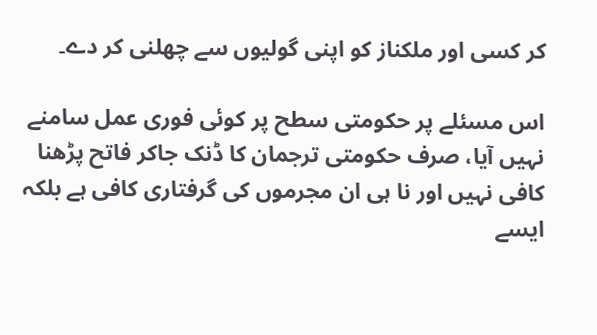کر کسی اور ملکناز کو اپنی گولیوں سے چھلنی کر دے۔

اس مسئلے پر حکومتی سطح پر کوئی فوری عمل سامنے نہیں آیا، صرف حکومتی ترجمان کا ڈنک جاکر فاتح پڑھنا کافی نہیں اور نا ہی ان مجرموں کی گرفتاری کافی ہے بلکہ ایسے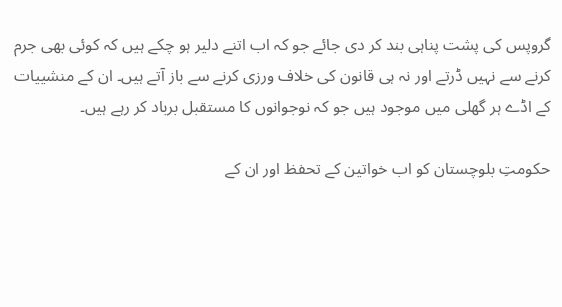گروپس کی پشت پناہی بند کر دی جائے جو کہ اب اتنے دلیر ہو چکے ہیں کہ کوئی بھی جرم کرنے سے نہیں ڈرتے اور نہ ہی قانون کی خلاف ورزی کرنے سے باز آتے ہیں۔ ان کے منشییات کے اڈے ہر گھلی میں موجود ہیں جو کہ نوجوانوں کا مستقبل برباد کر رہے ہیں۔

حکومتِ بلوچستان کو اب خواتین کے تحفظ اور ان کے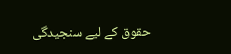حقوق کے لیے سنجیدگی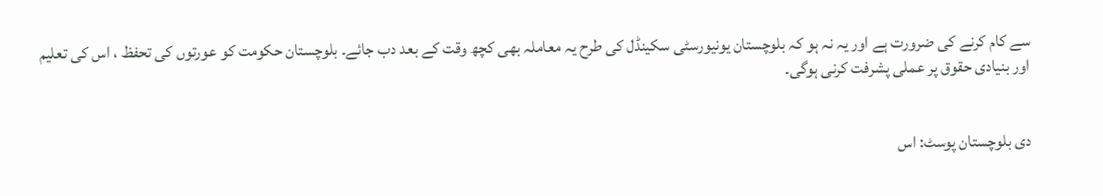سے کام کرنے کی ضرورت ہے اور یہ نہ ہو کہ بلوچستان یونیورسٹی سکینڈل کی طرح یہ معاملہ بھی کچھ وقت کے بعد دب جائے۔ بلوچستان حکومت کو عورتوں کی تحفظ ، اس کی تعلیم اور بنیادی حقوق پر عملی پشرفت کرنی ہوگی۔


دی بلوچستان پوسٹ: اس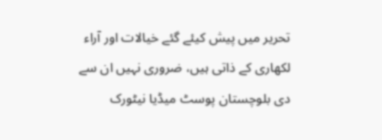تحریر میں پیش کیئے گئے خیالات اور آراء لکھاری کے ذاتی ہیں، ضروری نہیں ان سے دی بلوچستان پوسٹ میڈیا نیٹورک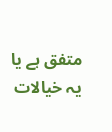متفق ہے یا یہ خیالات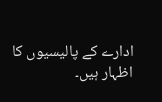ادارے کے پالیسیوں کا اظہار ہیں۔